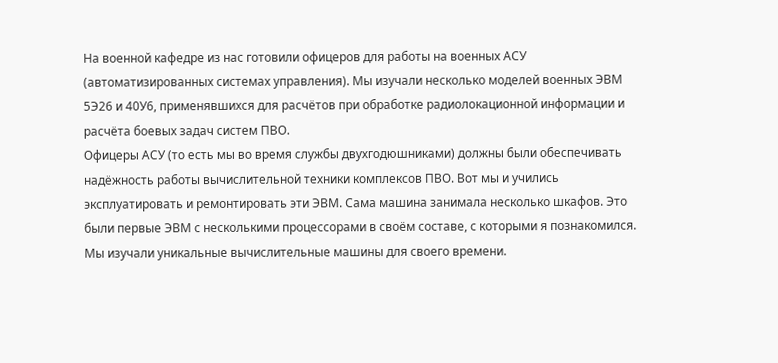На военной кафедре из нас готовили офицеров для работы на военных АСУ (автоматизированных системах управления). Мы изучали несколько моделей военных ЭВМ 5Э26 и 40У6, применявшихся для расчётов при обработке радиолокационной информации и расчёта боевых задач систем ПВО.
Офицеры АСУ (то есть мы во время службы двухгодюшниками) должны были обеспечивать надёжность работы вычислительной техники комплексов ПВО. Вот мы и учились эксплуатировать и ремонтировать эти ЭВМ. Сама машина занимала несколько шкафов. Это были первые ЭВМ с несколькими процессорами в своём составе, с которыми я познакомился.
Мы изучали уникальные вычислительные машины для своего времени.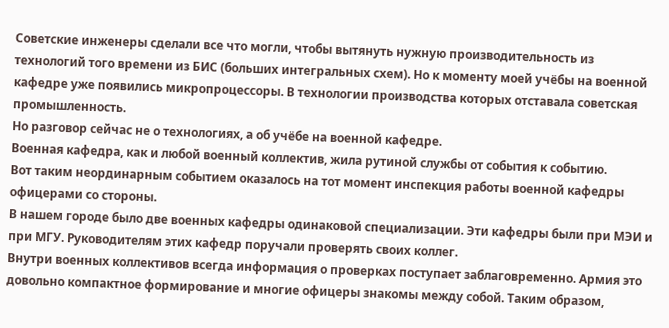Советские инженеры сделали все что могли, чтобы вытянуть нужную производительность из технологий того времени из БИС (больших интегральных схем). Но к моменту моей учёбы на военной кафедре уже появились микропроцессоры. В технологии производства которых отставала советская промышленность.
Но разговор сейчас не о технологиях, а об учёбе на военной кафедре.
Военная кафедра, как и любой военный коллектив, жила рутиной службы от события к событию.
Вот таким неординарным событием оказалось на тот момент инспекция работы военной кафедры офицерами со стороны.
В нашем городе было две военных кафедры одинаковой специализации. Эти кафедры были при МЭИ и при МГУ. Руководителям этих кафедр поручали проверять своих коллег.
Внутри военных коллективов всегда информация о проверках поступает заблаговременно. Армия это довольно компактное формирование и многие офицеры знакомы между собой. Таким образом,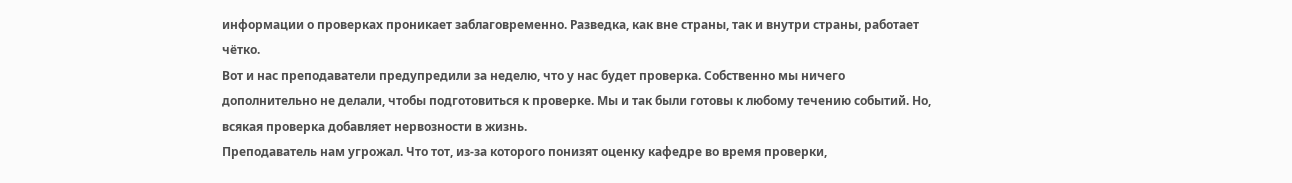информации о проверках проникает заблаговременно. Разведка, как вне страны, так и внутри страны, работает чётко.
Вот и нас преподаватели предупредили за неделю, что у нас будет проверка. Собственно мы ничего дополнительно не делали, чтобы подготовиться к проверке. Мы и так были готовы к любому течению событий. Но, всякая проверка добавляет нервозности в жизнь.
Преподаватель нам угрожал. Что тот, из-за которого понизят оценку кафедре во время проверки,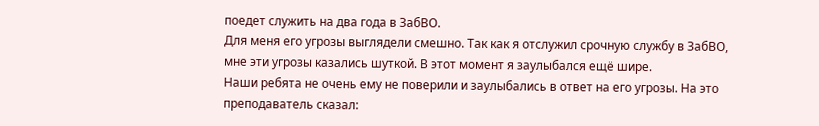поедет служить на два года в ЗабВО.
Для меня его угрозы выглядели смешно. Так как я отслужил срочную службу в ЗабВО, мне эти угрозы казались шуткой. В этот момент я заулыбался ещё шире.
Наши ребята не очень ему не поверили и заулыбались в ответ на его угрозы. На это преподаватель сказал: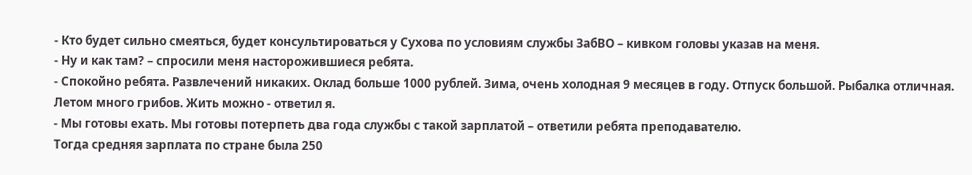- Кто будет сильно смеяться, будет консультироваться у Сухова по условиям службы ЗабВО – кивком головы указав на меня.
- Ну и как там? – спросили меня насторожившиеся ребята.
- Спокойно ребята. Развлечений никаких. Оклад больше 1000 рублей. Зима, очень холодная 9 месяцев в году. Отпуск большой. Рыбалка отличная. Летом много грибов. Жить можно - ответил я.
- Мы готовы ехать. Мы готовы потерпеть два года службы с такой зарплатой – ответили ребята преподавателю.
Тогда средняя зарплата по стране была 250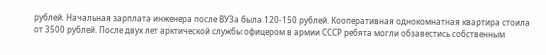рублей. Начальная зарплата инженера после ВУЗа была 120-150 рублей. Кооперативная однокомнатная квартира стоила от 3500 рублей. После двух лет арктической службы офицером в армии СССР ребята могли обзавестись собственным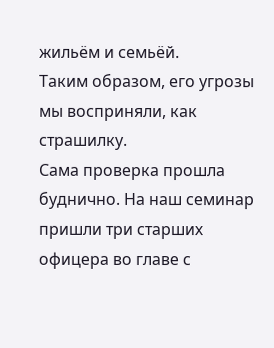жильём и семьёй.
Таким образом, его угрозы мы восприняли, как страшилку.
Сама проверка прошла буднично. На наш семинар пришли три старших офицера во главе с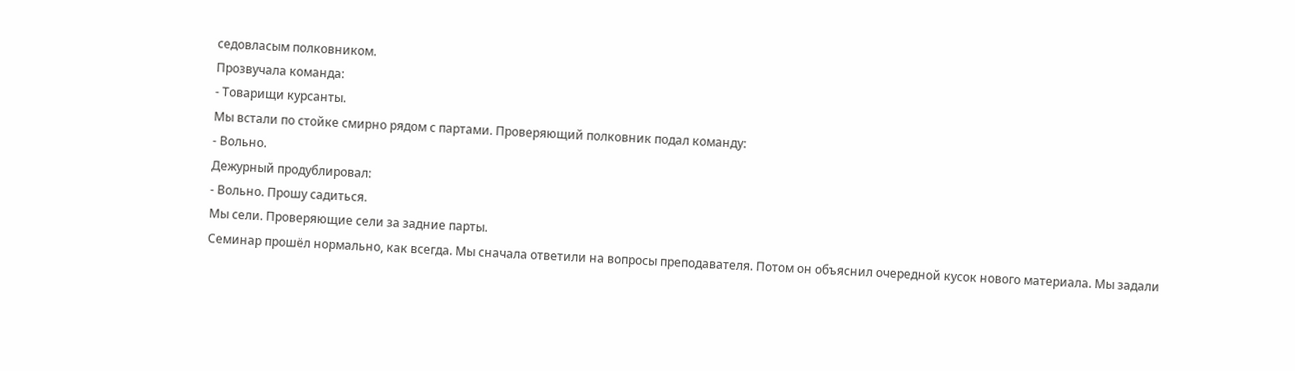седовласым полковником.
Прозвучала команда:
- Товарищи курсанты.
Мы встали по стойке смирно рядом с партами. Проверяющий полковник подал команду:
- Вольно.
Дежурный продублировал:
- Вольно. Прошу садиться.
Мы сели. Проверяющие сели за задние парты.
Семинар прошёл нормально, как всегда. Мы сначала ответили на вопросы преподавателя. Потом он объяснил очередной кусок нового материала. Мы задали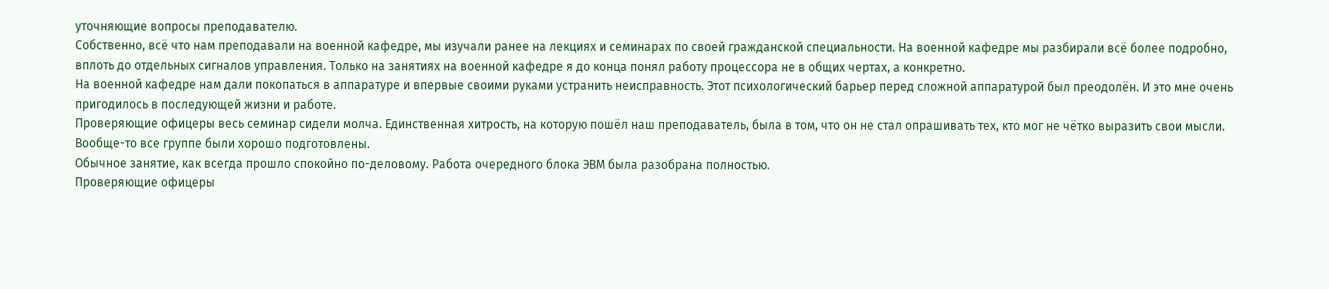уточняющие вопросы преподавателю.
Собственно, всё что нам преподавали на военной кафедре, мы изучали ранее на лекциях и семинарах по своей гражданской специальности. На военной кафедре мы разбирали всё более подробно, вплоть до отдельных сигналов управления. Только на занятиях на военной кафедре я до конца понял работу процессора не в общих чертах, а конкретно.
На военной кафедре нам дали покопаться в аппаратуре и впервые своими руками устранить неисправность. Этот психологический барьер перед сложной аппаратурой был преодолён. И это мне очень пригодилось в последующей жизни и работе.
Проверяющие офицеры весь семинар сидели молча. Единственная хитрость, на которую пошёл наш преподаватель, была в том, что он не стал опрашивать тех, кто мог не чётко выразить свои мысли. Вообще-то все группе были хорошо подготовлены.
Обычное занятие, как всегда прошло спокойно по-деловому. Работа очередного блока ЭВМ была разобрана полностью.
Проверяющие офицеры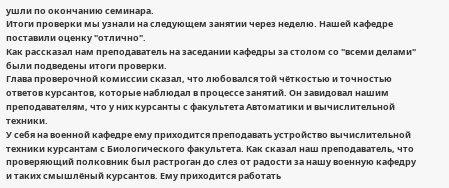ушли по окончанию семинара.
Итоги проверки мы узнали на следующем занятии через неделю. Нашей кафедре поставили оценку "отлично".
Как рассказал нам преподаватель на заседании кафедры за столом со "всеми делами" были подведены итоги проверки.
Глава проверочной комиссии сказал, что любовался той чёткостью и точностью ответов курсантов, которые наблюдал в процессе занятий. Он завидовал нашим преподавателям, что у них курсанты с факультета Автоматики и вычислительной техники.
У себя на военной кафедре ему приходится преподавать устройство вычислительной техники курсантам с Биологического факультета. Как сказал наш преподаватель, что проверяющий полковник был растроган до слез от радости за нашу военную кафедру и таких смышлёный курсантов. Ему приходится работать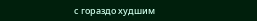с гораздо худшим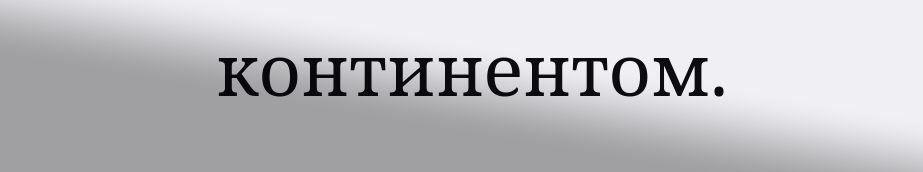континентом.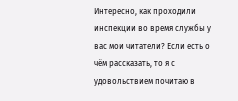Интересно, как проходили инспекции во время службы у вас мои читатели? Если есть о чём рассказать, то я с удовольствием почитаю в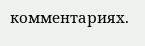комментариях.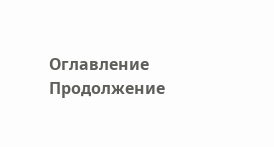Оглавление
Продолжение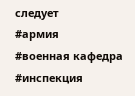следует
#армия
#военная кафедра
#инспекция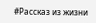#Рассказ из жизни